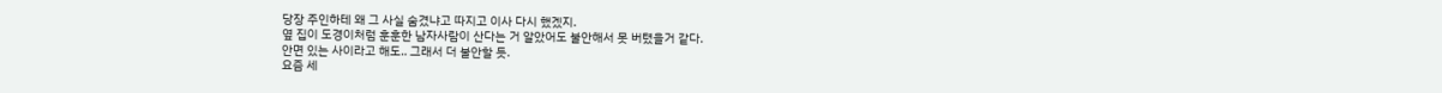당장 주인하테 왜 그 사실 숨겼냐고 따지고 이사 다시 했겠지.
옆 집이 도경이처럼 훈훈한 남자사람이 산다는 거 알았어도 불안해서 못 버텼을거 같다.
안면 있는 사이라고 해도.. 그래서 더 불안할 듯.
요즘 세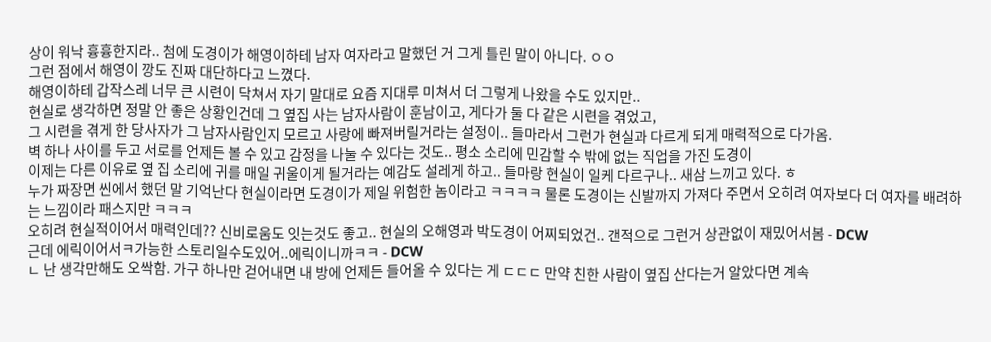상이 워낙 흉흉한지라.. 첨에 도경이가 해영이하테 남자 여자라고 말했던 거 그게 틀린 말이 아니다. ㅇㅇ
그런 점에서 해영이 깡도 진짜 대단하다고 느꼈다.
해영이하테 갑작스레 너무 큰 시련이 닥쳐서 자기 말대로 요즘 지대루 미쳐서 더 그렇게 나왔을 수도 있지만..
현실로 생각하면 정말 안 좋은 상황인건데 그 옆집 사는 남자사람이 훈남이고, 게다가 둘 다 같은 시련을 겪었고,
그 시련을 겪게 한 당사자가 그 남자사람인지 모르고 사랑에 빠져버릴거라는 설정이.. 들마라서 그런가 현실과 다르게 되게 매력적으로 다가옴.
벽 하나 사이를 두고 서로를 언제든 볼 수 있고 감정을 나눌 수 있다는 것도.. 평소 소리에 민감할 수 밖에 없는 직업을 가진 도경이
이제는 다른 이유로 옆 집 소리에 귀를 매일 귀울이게 될거라는 예감도 설레게 하고.. 들마랑 현실이 일케 다르구나.. 새삼 느끼고 있다. ㅎ
누가 짜장면 씬에서 했던 말 기억난다 현실이라면 도경이가 제일 위험한 놈이라고 ㅋㅋㅋㅋ 물론 도경이는 신발까지 가져다 주면서 오히려 여자보다 더 여자를 배려하는 느낌이라 패스지만 ㅋㅋㅋ
오히려 현실적이어서 매력인데?? 신비로움도 잇는것도 좋고.. 현실의 오해영과 박도경이 어찌되었건.. 갠적으로 그런거 상관없이 재밌어서봄 - DCW
근데 에릭이어서ㅋ가능한 스토리일수도있어..에릭이니까ㅋㅋ - DCW
ㄴ 난 생각만해도 오싹함. 가구 하나만 걷어내면 내 방에 언제든 들어올 수 있다는 게 ㄷㄷㄷ 만약 친한 사람이 옆집 산다는거 알았다면 계속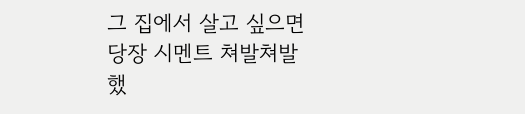그 집에서 살고 싶으면 당장 시멘트 쳐발쳐발 했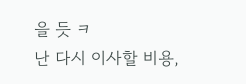을 듯 ㅋ
난 다시 이사할 비용,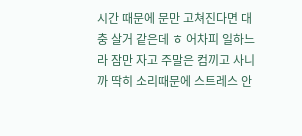시간 때문에 문만 고쳐진다면 대충 살거 같은데 ㅎ 어차피 일하느라 잠만 자고 주말은 컴끼고 사니까 딱히 소리때문에 스트레스 안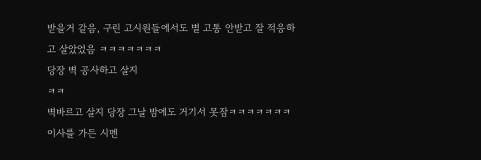받을거 같음, 구린 고시원들에서도 별 고통 안받고 잘 적응하고 살았었음 ㅋㅋㅋㅋㅋㅋㅋ
당장 벽 공사하고 살지
ㅋㅋ
벽바르고 살지 당장 그날 밤에도 거기서 못잠ㅋㅋㅋㅋㅋㅋㅋ
이사를 가든 시멘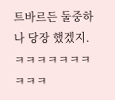트바르든 둘중하나 당장 했겠지. ㅋㅋㅋㅋㅋㅋㅋㅋㅋㅋ